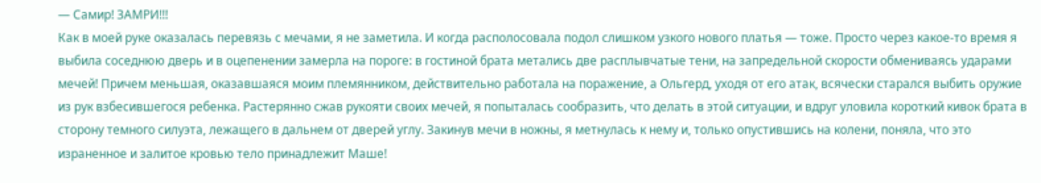— Самир! ЗАМРИ!!!
Как в моей руке оказалась перевязь с мечами, я не заметила. И когда располосовала подол слишком узкого нового платья — тоже. Просто через какое-то время я выбила соседнюю дверь и в оцепенении замерла на пороге: в гостиной брата метались две расплывчатые тени, на запредельной скорости обмениваясь ударами мечей! Причем меньшая, оказавшаяся моим племянником, действительно работала на поражение, а Ольгерд, уходя от его атак, всячески старался выбить оружие из рук взбесившегося ребенка. Растерянно сжав рукояти своих мечей, я попыталась сообразить, что делать в этой ситуации, и вдруг уловила короткий кивок брата в сторону темного силуэта, лежащего в дальнем от дверей углу. Закинув мечи в ножны, я метнулась к нему и, только опустившись на колени, поняла, что это израненное и залитое кровью тело принадлежит Маше!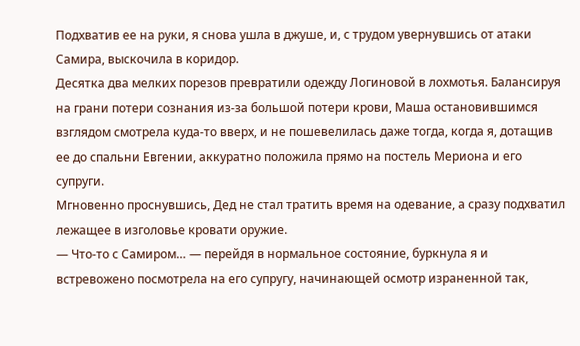Подхватив ее на руки, я снова ушла в джуше, и, с трудом увернувшись от атаки Самира, выскочила в коридор.
Десятка два мелких порезов превратили одежду Логиновой в лохмотья. Балансируя на грани потери сознания из-за большой потери крови, Маша остановившимся взглядом смотрела куда-то вверх, и не пошевелилась даже тогда, когда я, дотащив ее до спальни Евгении, аккуратно положила прямо на постель Мериона и его супруги.
Мгновенно проснувшись, Дед не стал тратить время на одевание, а сразу подхватил лежащее в изголовье кровати оружие.
— Что-то с Самиром… — перейдя в нормальное состояние, буркнула я и встревожено посмотрела на его супругу, начинающей осмотр израненной так,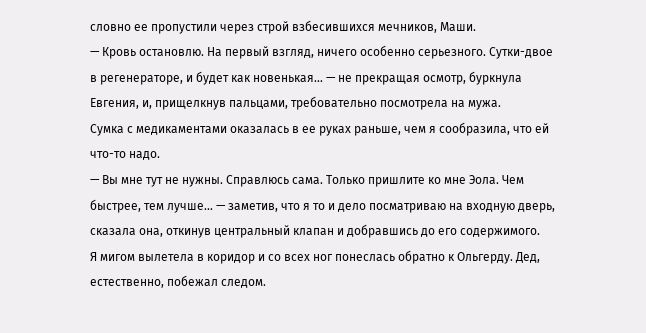словно ее пропустили через строй взбесившихся мечников, Маши.
— Кровь остановлю. На первый взгляд, ничего особенно серьезного. Сутки-двое в регенераторе, и будет как новенькая… — не прекращая осмотр, буркнула Евгения, и, прищелкнув пальцами, требовательно посмотрела на мужа.
Сумка с медикаментами оказалась в ее руках раньше, чем я сообразила, что ей что-то надо.
— Вы мне тут не нужны. Справлюсь сама. Только пришлите ко мне Эола. Чем быстрее, тем лучше… — заметив, что я то и дело посматриваю на входную дверь, сказала она, откинув центральный клапан и добравшись до его содержимого.
Я мигом вылетела в коридор и со всех ног понеслась обратно к Ольгерду. Дед, естественно, побежал следом.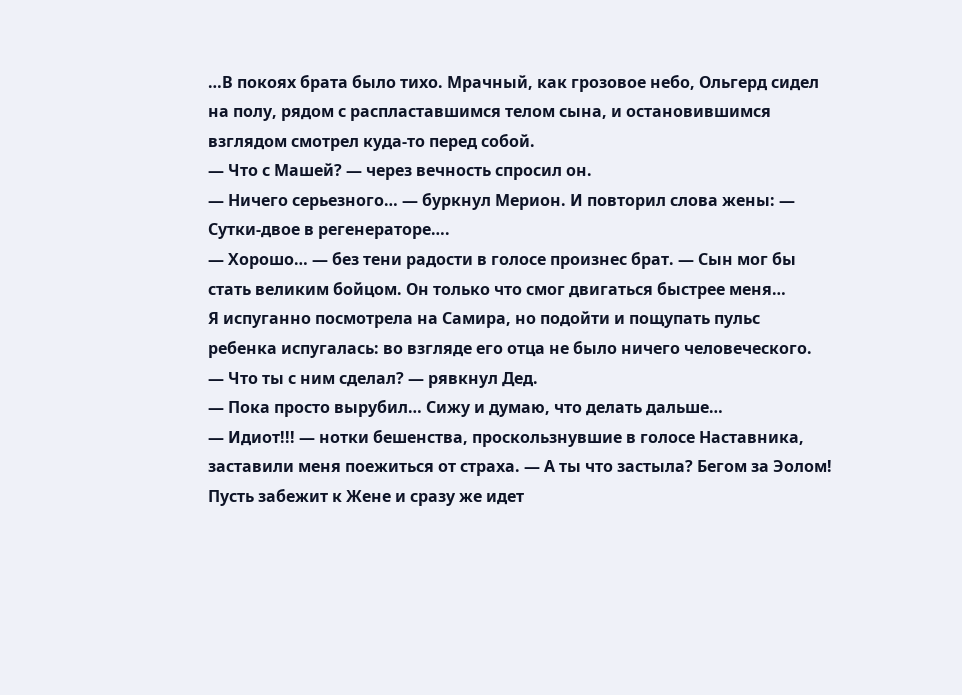…В покоях брата было тихо. Мрачный, как грозовое небо, Ольгерд сидел на полу, рядом с распластавшимся телом сына, и остановившимся взглядом смотрел куда-то перед собой.
— Что с Машей? — через вечность спросил он.
— Ничего серьезного… — буркнул Мерион. И повторил слова жены: — Сутки-двое в регенераторе….
— Хорошо… — без тени радости в голосе произнес брат. — Сын мог бы стать великим бойцом. Он только что смог двигаться быстрее меня…
Я испуганно посмотрела на Самира, но подойти и пощупать пульс ребенка испугалась: во взгляде его отца не было ничего человеческого.
— Что ты с ним сделал? — рявкнул Дед.
— Пока просто вырубил… Сижу и думаю, что делать дальше…
— Идиот!!! — нотки бешенства, проскользнувшие в голосе Наставника, заставили меня поежиться от страха. — А ты что застыла? Бегом за Эолом! Пусть забежит к Жене и сразу же идет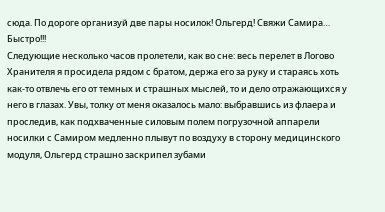сюда. По дороге организуй две пары носилок! Ольгерд! Свяжи Самира… Быстро!!!
Следующие несколько часов пролетели, как во сне: весь перелет в Логово Хранителя я просидела рядом с братом, держа его за руку и стараясь хоть как-то отвлечь его от темных и страшных мыслей, то и дело отражающихся у него в глазах. Увы, толку от меня оказалось мало: выбравшись из флаера и проследив, как подхваченные силовым полем погрузочной аппарели носилки с Самиром медленно плывут по воздуху в сторону медицинского модуля, Ольгерд страшно заскрипел зубами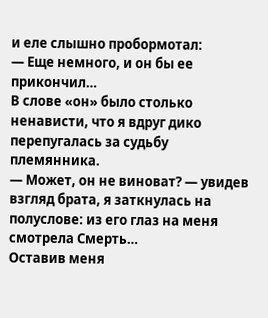и еле слышно пробормотал:
— Еще немного, и он бы ее прикончил…
В слове «он» было столько ненависти, что я вдруг дико перепугалась за судьбу племянника.
— Может, он не виноват? — увидев взгляд брата, я заткнулась на полуслове: из его глаз на меня смотрела Смерть…
Оставив меня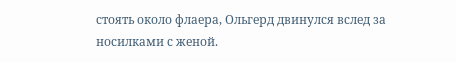стоять около флаера, Ольгерд двинулся вслед за носилками с женой.